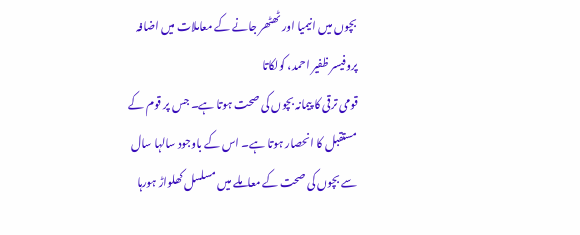بچوں میں انیمیا اور ٹھٹھر جانے کے معاملات میں اضافہ
پروفیسر ظفیر احمد، کولکاتا
قومی ترقی کا پیمانہ بچوں کی صحت ہوتا ہے۔ جس پر قوم کے مستقبل کا انحصار ہوتا ہے۔ اس کے باوجود سالہا سال سے بچوں کی صحت کے معاملے میں مسلسل کھلواڑ ہورہا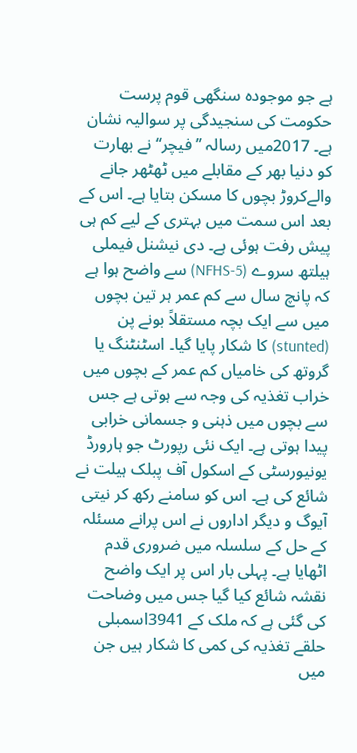ہے جو موجودہ سنگھی قوم پرست حکومت کی سنجیدگی پر سوالیہ نشان ہے۔ 2017میں رسالہ ’’فیچر‘‘ نے بھارت کو دنیا بھر کے مقابلے میں ٹھٹھر جانے والےکروڑ بچوں کا مسکن بتایا ہے۔ اس کے بعد اس سمت میں بہتری کے لیے کم ہی پیش رفت ہوئی ہے۔ دی نیشنل فیملی ہیلتھ سروے (NFHS-5) سے واضح ہوا ہے کہ پانچ سال سے کم عمر ہر تین بچوں میں سے ایک بچہ مستقلاً بونے پن (stunted) کا شکار پایا گیا۔ اسٹنٹنگ یا گروتھ کی خامیاں کم عمر کے بچوں میں خراب تغذیہ کی وجہ سے ہوتی ہے جس سے بچوں میں ذہنی و جسمانی خرابی پیدا ہوتی ہے۔ ایک نئی رپورٹ جو ہارورڈ یونیورسٹی کے اسکول آف پبلک ہیلت نے شائع کی ہے۔ اس کو سامنے رکھ کر نیتی آیوگ و دیگر اداروں نے اس پرانے مسئلہ کے حل کے سلسلہ میں ضروری قدم اٹھایا ہے۔ پہلی بار اس پر ایک واضح نقشہ شائع کیا گیا جس میں وضاحت کی گئی ہے کہ ملک کے 3941اسمبلی حلقے تغذیہ کی کمی کا شکار ہیں جن میں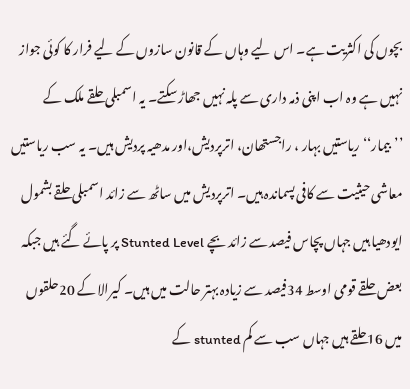بچوں کی اکثریت ہے۔ اس لیے وہاں کے قانون سازوں کے لیے فرار کا کوئی جواز نہیں ہے وہ اب اپنی ذمہ داری سے پلہ نہیں جھاڑ سکتے۔ یہ اسمبلی حلقے ملک کے ’’بیمار‘‘ ریاستیں بہار ، راجستھان، اترپردیش،اور مدھیہ پردیش ہیں۔ یہ سب ریاستیں معاشی حیثیت سے کافی پسماندہ ہیں۔ اترپردیش میں ساٹھ سے زائد اسمبلی حلقے بشمول ایودھیا ہیں جہاں پچاس فیصد سے زائد بچے Stunted Level پر پائے گئے ہیں جبکہ بعض حلقے قومی اوسط 34فیصد سے زیادہ بہتر حالت میں ہیں۔ کیرالا کے 20حلقوں میں 16حلقے ہیں جہاں سب سے کم stunted کے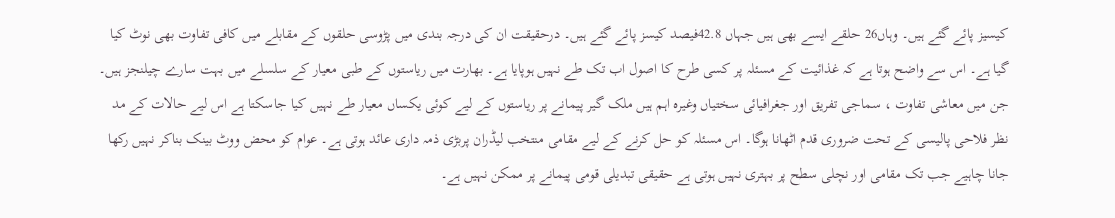کیسیز پائے گئے ہیں۔ وہاں26 حلقے ایسے بھی ہیں جہاں 42.8فیصد کیسز پائے گئے ہیں۔ درحقیقت ان کی درجہ بندی میں پڑوسی حلقوں کے مقابلے میں کافی تفاوت بھی نوٹ کیا گیا ہے۔ اس سے واضح ہوتا ہے کہ غذائیت کے مسئلہ پر کسی طرح کا اصول اب تک طے نہیں ہوپایا ہے۔ بھارت میں ریاستوں کے طبی معیار کے سلسلے میں بہت سارے چیلنجز ہیں۔ جن میں معاشی تفاوت ، سماجی تفریق اور جغرافیائی سختیاں وغیرہ اہم ہیں ملک گیر پیمانے پر ریاستوں کے لیے کوئی یکساں معیار طے نہیں کیا جاسکتا ہے اس لیے حالات کے مد نظر فلاحی پالیسی کے تحت ضروری قدم اٹھانا ہوگا۔ اس مسئلہ کو حل کرنے کے لیے مقامی منتخب لیڈران پربڑی ذمہ داری عائد ہوتی ہے۔ عوام کو محض ووٹ بینک بناکر نہیں رکھا جانا چاہیے جب تک مقامی اور نچلی سطح پر بہتری نہیں ہوتی ہے حقیقی تبدیلی قومی پیمانے پر ممکن نہیں ہے۔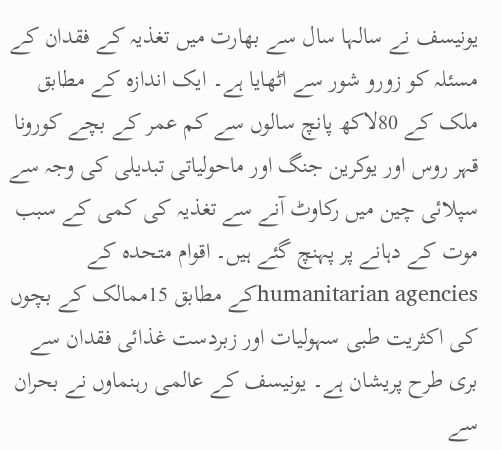یونیسف نے سالہا سال سے بھارت میں تغذیہ کے فقدان کے مسئلہ کو زورو شور سے اٹھایا ہے۔ ایک اندازہ کے مطابق ملک کے 80لاکھ پانچ سالوں سے کم عمر کے بچے کورونا قہر روس اور یوکرین جنگ اور ماحولیاتی تبدیلی کی وجہ سے سپلائی چین میں رکاوٹ آنے سے تغذیہ کی کمی کے سبب موت کے دہانے پر پہنچ گئے ہیں۔ اقوام متحدہ کے humanitarian agenciesکے مطابق 15ممالک کے بچوں کی اکثریت طبی سہولیات اور زبردست غذائی فقدان سے بری طرح پریشان ہے۔ یونیسف کے عالمی رہنماوں نے بحران سے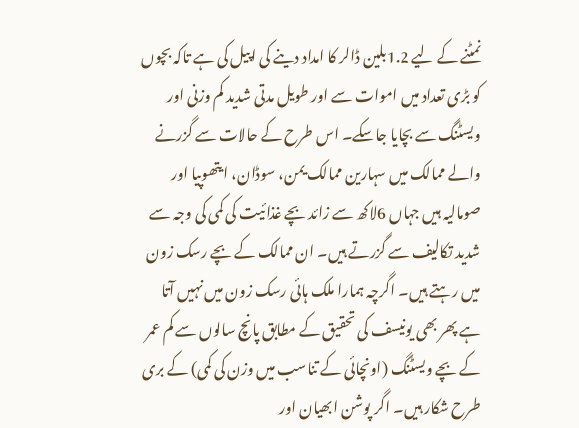نمٹنے کے لیے 1.2بلین ڈالر کا امداد دینے کی اپیل کی ہے تاکہ بچوں کو بڑی تعداد میں اموات سے اور طویل مدتی شدید کم وزنی اور ویسٹنگ سے بچایا جاسکے۔ اس طرح کے حالات سے گزرنے والے ممالک میں سہارین ممالک یمن، سوڈان، ایتھوپیا اور صومالیہ ہیں جہاں 6لاکھ سے زائد بچے غذائیت کی کمی کی وجہ سے شدید تکالیف سے گزرتے ہیں۔ ان ممالک کے بچے رسک زون میں رہتے ہیں۔ اگرچہ ہمارا ملک ہائی رسک زون میں نہیں آتا ہے پھر بھی یونیسف کی تحقیق کے مطابق پانچ سالوں سے کم عمر کے بچے ویسٹنگ (اونچائی کے تناسب میں وزن کی کمی) کے بری طرح شکار ہیں۔ اگر پوشن ابھیان اور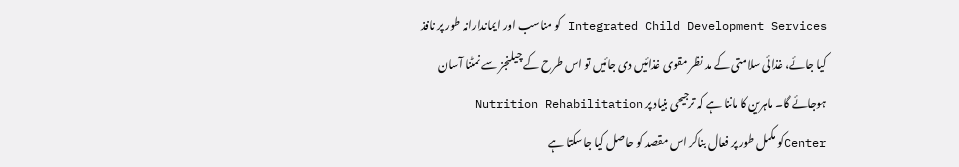Integrated Child Development Services کو مناسب اور ایماندارانہ طور پر نافذ کیا جائے، غذائی سلامتی کے مد نظر مقوی غذائیں دی جائیں تو اس طرح کے چیلنجز سے نمٹنا آسان ہوجائے گا۔ ماہرین کا ماننا ہے کہ ترجیحی بنیاد پر Nutrition Rehabilitation Centerکو مکمل طور پر فعال بناکر اس مقصد کو حاصل کیا جاسکتا ہے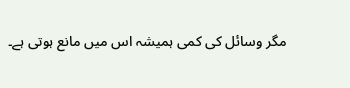مگر وسائل کی کمی ہمیشہ اس میں مانع ہوتی ہے۔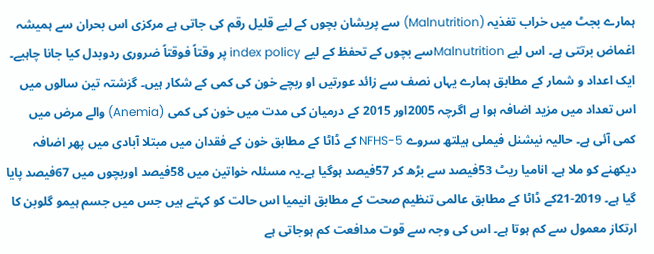ہمارے بجٹ میں خراب تغذیہ (Malnutrition) سے پریشان بچوں کے لیے قلیل رقم کی جاتی ہے مرکزی اس بحران سے ہمیشہ اغماض برتتی ہے۔ اس لیے Malnutritionسے بچوں کے تحفظ کے لیے index policy پر وقتاً فوقتاً ضروری ردوبدل کیا جانا چاہیے۔
ایک اعداد و شمار کے مطابق ہمارے یہاں نصف سے زائد عورتیں او ربچے خون کی کمی کے شکار ہیں۔ گزشتہ تین سالوں میں اس تعداد میں مزید اضافہ ہوا ہے اگرچہ 2005اور 2015 کے درمیان کی مدت میں خون کی کمی (Anemia) والے مرض میں کمی آئی ہے۔ حالیہ نیشنل فیملی ہیلتھ سروے NFHS-5 کے ڈاٹا کے مطابق خون کے فقدان میں مبتلا آبادی میں پھر اضافہ دیکھنے کو ملا ہے۔ انامیا ریٹ 53فیصد سے بڑھ کر 57فیصد ہوگیا ہے۔یہ مسئلہ خواتین میں 58فیصد اوربچوں میں 67فیصد پایا گیا ہے۔ 2019-21کے ڈاٹا کے مطابق عالمی تنظیم صحت کے مطابق انیمیا اس حالت کو کہتے ہیں جس میں جسم ہیمو گلوبن کا ارتکاز معمول سے کم ہوتا ہے۔ اس کی وجہ سے قوت مدافعت کم ہوجاتی ہے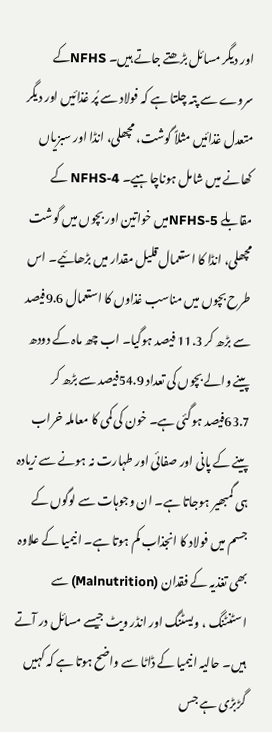اور دیگر مسائل بڑھتے جاتے ہیں۔ NFHSکے سروے سے پتہ چلتا ہے کہ فولاد سے پُر غذائیں اور دیگر متعدل غذائیں مثلاً گوشت، مچھلی، انڈا اور سبزیاں کھانے میں شامل ہوناچاہیے۔ NFHS-4 کے مقابلے NFHS-5میں خواتین اور بچوں میں گوشت مچھلی، انڈا کا استعمال قلیل مقدار میں بڑھائیے۔ اس طرح بچوں میں مناسب غذاوں کا استعمال 9.6فیصد سے بڑھ کر 11.3 فیصد ہوگیا۔ اب چھ ماہ کے دودھ پینے والے بچوں کی تعداد 54.9فیصد سے بڑھ کر 63.7فیصد ہوگئی ہے۔ خون کی کمی کا معاملہ خراب پینے کے پانی اور صفائی اور طہارت نہ ہونے سے زیادہ ہی گمبھیر ہوجاتا ہے۔ ان وجوہات سے لوگوں کے جسم میں فولاد کا انجذاب کم ہوتا ہے۔ انیمیا کے علاوہ بھی تغذیہ کے فقدان (Malnutrition) سے اسٹنٹنگ ، ویسٹنگ اور انڈر ویٹ جیسے مسائل در آتے ہیں۔ حالیہ انیمیا کے ڈاٹا سے واضح ہوتا ہے کہ کہیں گڑبڑی ہے جس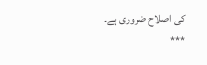کی اصلاح ضروری ہے۔
***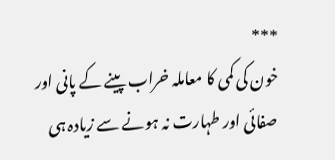***
خون کی کمی کا معاملہ خراب پینے کے پانی اور صفائی اور طہارت نہ ہونے سے زیادہ ہی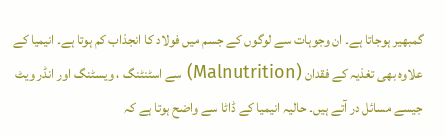گمبھیر ہوجاتا ہے۔ ان وجوہات سے لوگوں کے جسم میں فولاد کا انجذاب کم ہوتا ہے۔ انیمیا کے علاوہ بھی تغذیہ کے فقدان (Malnutrition) سے اسٹنٹنگ ، ویسٹنگ اور انڈر ویٹ جیسے مسائل در آتے ہیں۔ حالیہ انیمیا کے ڈاٹا سے واضح ہوتا ہے کہ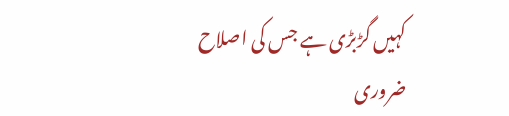کہیں گڑبڑی ہے جس کی اصلاح ضروری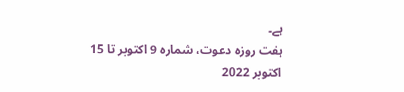ہے۔
ہفت روزہ دعوت، شمارہ 9 اکتوبر تا 15 اکتوبر 2022